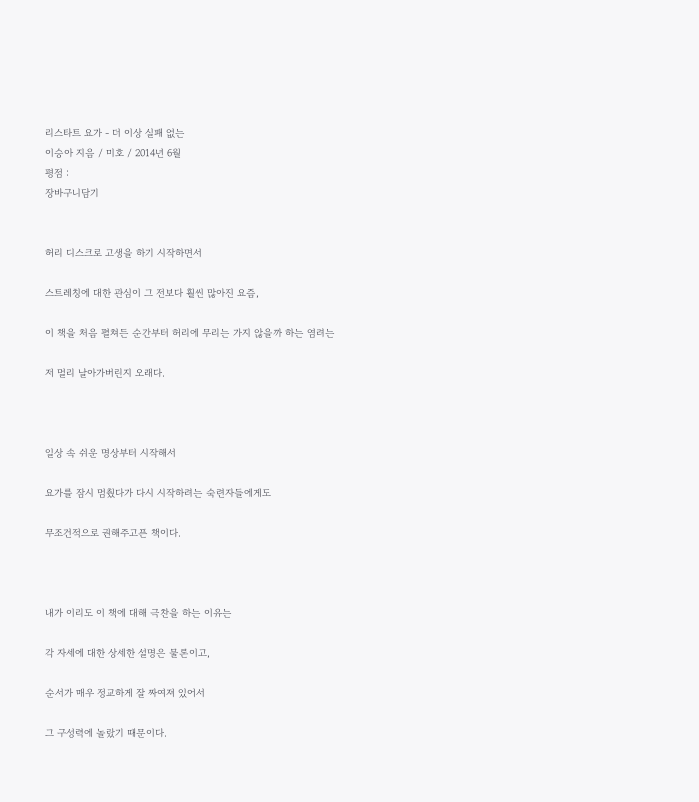리스타트 요가 - 더 이상 실패 없는
이승아 지음 / 미호 / 2014년 6월
평점 :
장바구니담기


허리 디스크로 고생을 하기 시작하면서

스트레칭에 대한 관심이 그 전보다 훨씬 많아진 요즘,

이 책을 처음 펼쳐든 순간부터 허리에 무리는 가지 않을까 하는 염려는

저 멀리 날아가버린지 오래다.



일상 속 쉬운 명상부터 시작해서

요가를 잠시 멈췄다가 다시 시작하려는 숙련자들에게도

무조건적으로 권해주고픈 책이다.



내가 이리도 이 책에 대해 극찬을 하는 이유는

각 자세에 대한 상세한 설명은 물론이고,

순서가 매우 정교하게 잘 짜여져 있어서

그 구성력에 놀랐기 때문이다.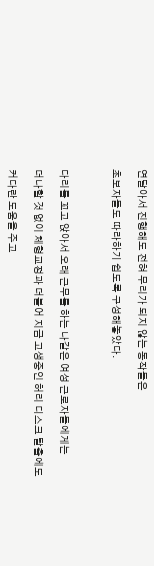연달아서 진행해도 전혀 무리가 되지 않는 동작들은

초보자들도 따라하기 쉽도록 구성해놓았다.



다리를 꼬고 앉아서 오래 근무를 하는 나같은 여성 근로자들에게는

더나할 것 없이 체형교정과 더불어 지금 고생중인 허리 디스크 탈출에도

커다란 도움을 주고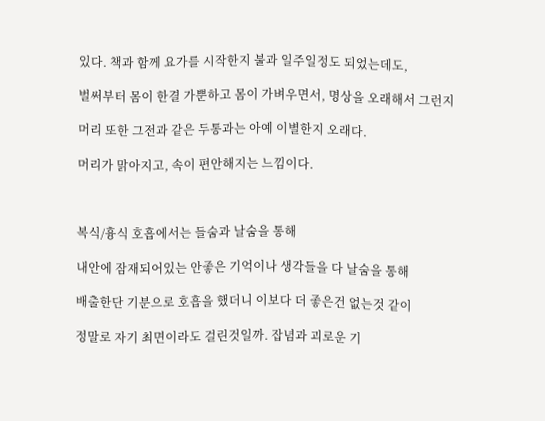있다. 책과 함께 요가를 시작한지 불과 일주일정도 되었는데도,

벌써부터 몸이 한결 가뿐하고 몸이 가벼우면서, 명상을 오래해서 그런지

머리 또한 그전과 같은 두통과는 아예 이별한지 오래다.

머리가 맑아지고, 속이 편안해지는 느낌이다.



복식/흉식 호흡에서는 들숨과 날숨을 통해

내안에 잠재되어있는 안좋은 기억이나 생각들을 다 날숨을 통해

배출한단 기분으로 호흡을 했더니 이보다 더 좋은건 없는것 같이

정말로 자기 최면이라도 걸린것일까. 잡념과 괴로운 기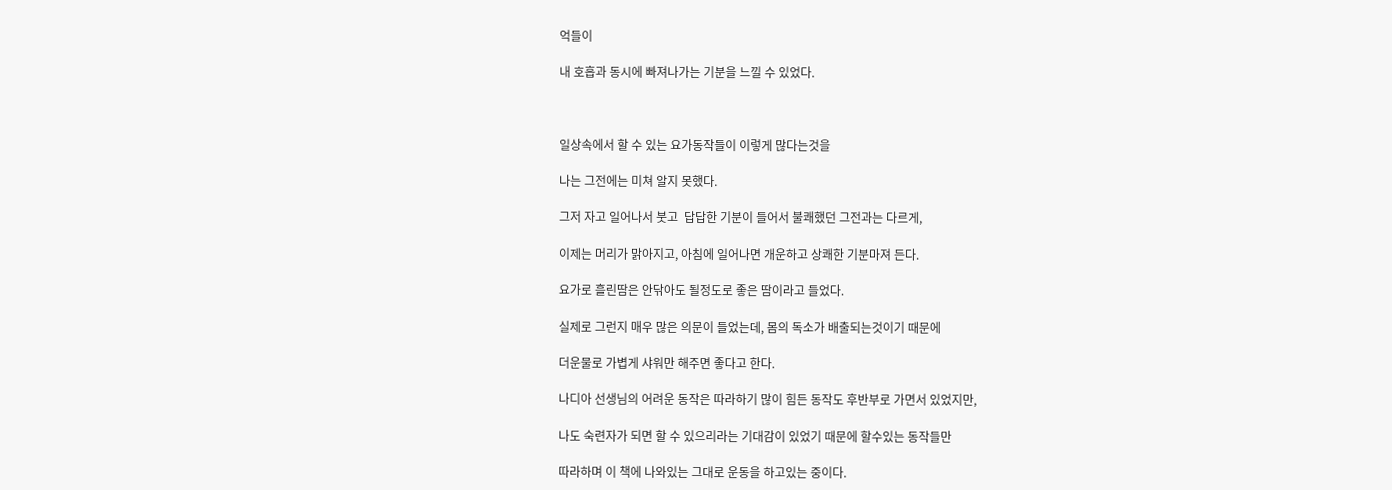억들이

내 호흡과 동시에 빠져나가는 기분을 느낄 수 있었다.



일상속에서 할 수 있는 요가동작들이 이렇게 많다는것을

나는 그전에는 미쳐 알지 못했다.

그저 자고 일어나서 붓고  답답한 기분이 들어서 불쾌했던 그전과는 다르게,

이제는 머리가 맑아지고, 아침에 일어나면 개운하고 상쾌한 기분마져 든다.

요가로 흘린땀은 안닦아도 될정도로 좋은 땀이라고 들었다.

실제로 그런지 매우 많은 의문이 들었는데, 몸의 독소가 배출되는것이기 때문에

더운물로 가볍게 샤워만 해주면 좋다고 한다.

나디아 선생님의 어려운 동작은 따라하기 많이 힘든 동작도 후반부로 가면서 있었지만,

나도 숙련자가 되면 할 수 있으리라는 기대감이 있었기 때문에 할수있는 동작들만

따라하며 이 책에 나와있는 그대로 운동을 하고있는 중이다.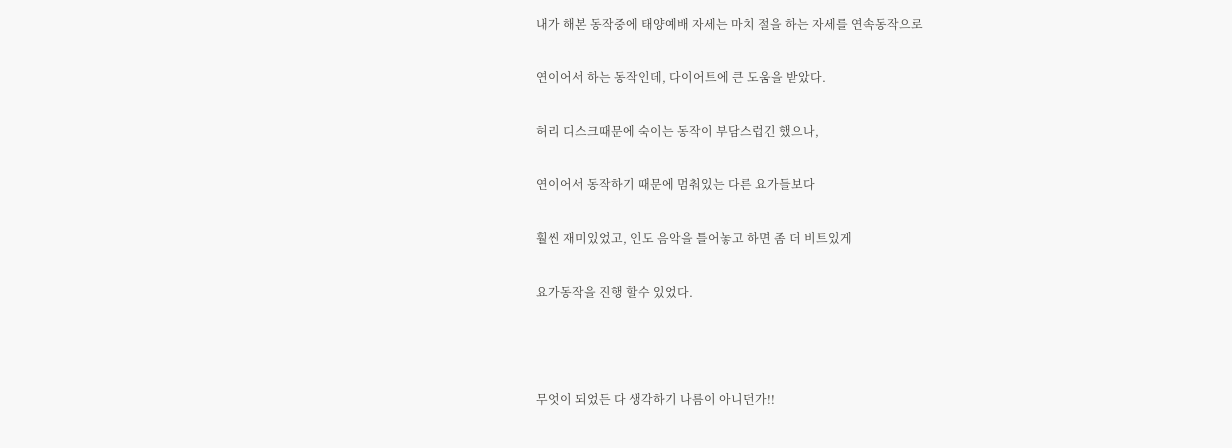내가 해본 동작중에 태양예배 자세는 마치 절을 하는 자세를 연속동작으로

연이어서 하는 동작인데, 다이어트에 큰 도움을 받았다.

허리 디스크때문에 숙이는 동작이 부담스럽긴 했으나,

연이어서 동작하기 때문에 멈춰있는 다른 요가들보다

훨씬 재미있었고, 인도 음악을 틀어놓고 하면 좀 더 비트있게

요가동작을 진행 할수 있었다.



무엇이 되었든 다 생각하기 나름이 아니던가!!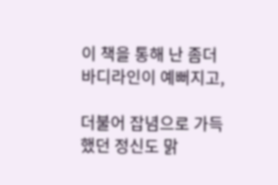이 책을 통해 난 좀더 바디라인이 예뻐지고,

더불어 잡념으로 가득했던 정신도 맑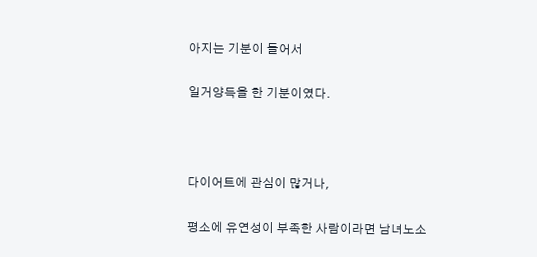아지는 기분이 들어서

일거양득을 한 기분이였다.



다이어트에 관심이 많거나,

평소에 유연성이 부족한 사람이라면 남녀노소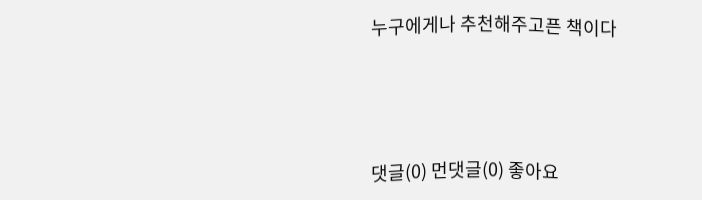누구에게나 추천해주고픈 책이다




댓글(0) 먼댓글(0) 좋아요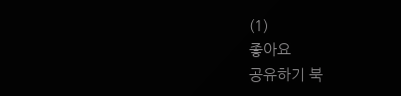(1)
좋아요
공유하기 북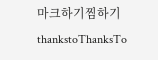마크하기찜하기 thankstoThanksTo